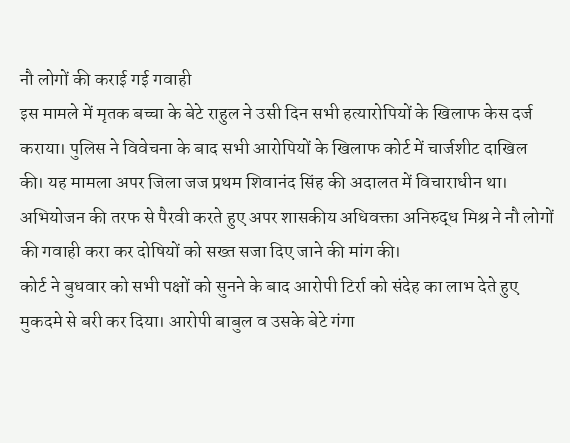नौ लोगों की कराई गई गवाही
इस मामले में मृतक बच्चा के बेटे राहुल ने उसी दिन सभी हत्यारोपियों के खिलाफ केस दर्ज कराया। पुलिस ने विवेचना के बाद सभी आरोपियों के खिलाफ कोर्ट में चार्जशीट दाखिल की। यह मामला अपर जिला जज प्रथम शिवानंद सिंह की अदालत में विचाराधीन था। अभियोजन की तरफ से पैरवी करते हुए अपर शासकीय अधिवक्ता अनिरुद्ध मिश्र ने नौ लोगों की गवाही करा कर दोषियों को सख्त सजा दिए जाने की मांग की।
कोर्ट ने बुधवार को सभी पक्षों को सुनने के बाद आरोपी टिर्रा को संदेह का लाभ देते हुए मुकदमे से बरी कर दिया। आरोपी बाबुल व उसके बेटे गंगा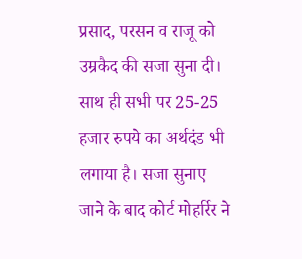प्रसाद, परसन व राजू को उम्रकैद की सजा सुना दी। साथ ही सभी पर 25-25 हजार रुपये का अर्थदंड भी लगाया है। सजा सुनाए जाने के बाद कोर्ट मोहर्रिर ने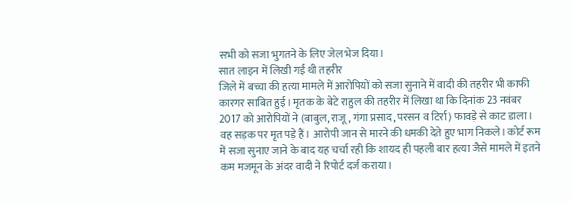सभी को सजा भुगतने के लिए जेल भेज दिया।
सात लाइन में लिखी गई थी तहरीर
जिले में बच्चा की हत्या मामले में आरोपियों को सजा सुनाने में वादी की तहरीर भी काफी कारगर साबित हुई। मृतक के बेटे राहुल की तहरीर में लिखा था कि दिनांक 23 नवंबर 2017 को आरोपियों ने (बाबुल, राजू, गंगा प्रसाद, परसन व टिर्रा) फावड़े से काट डाला। वह सड़क पर मृत पड़े हैं। आरोपी जान से मारने की धमकी देते हुए भाग निकले। कोर्ट रूम में सजा सुनाए जाने के बाद यह चर्चा रही कि शायद ही पहली बार हत्या जैसे मामले में इतने कम मजमून के अंदर वादी ने रिपोर्ट दर्ज कराया।